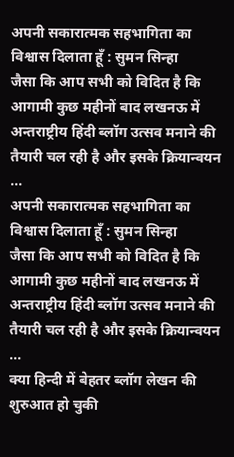अपनी सकारात्मक सहभागिता का विश्वास दिलाता हूँ : सुमन सिन्हा
जैसा कि आप सभी को विदित है कि आगामी कुछ महीनों बाद लखनऊ में अन्तराष्ट्रीय हिंदी ब्लॉग उत्सव मनाने की तैयारी चल रही है और इसके क्रियान्वयन ...
अपनी सकारात्मक सहभागिता का विश्वास दिलाता हूँ : सुमन सिन्हा
जैसा कि आप सभी को विदित है कि आगामी कुछ महीनों बाद लखनऊ में अन्तराष्ट्रीय हिंदी ब्लॉग उत्सव मनाने की तैयारी चल रही है और इसके क्रियान्वयन ...
क्या हिन्दी में बेहतर ब्लॉग लेखन की शुरुआत हो चुकी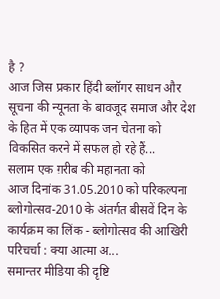है ?
आज जिस प्रकार हिंदी ब्लॉगर साधन और सूचना की न्यूनता के बावजूद समाज और देश के हित में एक व्यापक जन चेतना को विकसित करने में सफल हो रहे हैं...
सलाम एक ग़रीब की महानता को
आज दिनांक 31.05.2010 को परिकल्पना ब्लोगोत्सव-2010 के अंतर्गत बीसवें दिन के कार्यक्रम का लिंक - ब्लोगोत्सव की आखिरी परिचर्चा : क्या आत्मा अ...
समान्तर मीडिया की दृष्टि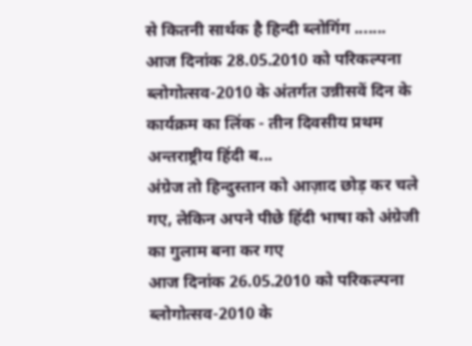से कितनी सार्थक है हिन्दी ब्लोगिंग .......
आज दिनांक 28.05.2010 को परिकल्पना ब्लोगोत्सव-2010 के अंतर्गत उन्नीसवें दिन के कार्यक्रम का लिंक - तीन दिवसीय प्रथम अन्तराष्ट्रीय हिंदी ब...
अंग्रेज तो हिन्दुस्तान को आज़ाद छोड़ कर चले गए, लेकिन अपने पीछे हिंदी भाषा को अंग्रेजी का गुलाम बना कर गए
आज दिनांक 26.05.2010 को परिकल्पना ब्लोगोत्सव-2010 के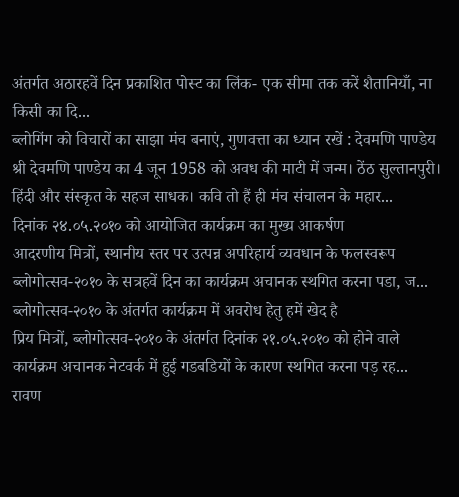अंतर्गत अठारहवें दिन प्रकाशित पोस्ट का लिंक- एक सीमा तक करें शैतानियाँ, ना किसी का दि...
ब्लोगिंग को विचारों का साझा मंच बनाएं, गुणवत्ता का ध्यान रखें : देवमणि पाण्डेय
श्री देवमणि पाण्डेय का 4 जून 1958 को अवध की माटी में जन्म। ठेंठ सुल्तानपुरी। हिंदी और संस्कृत के सहज साधक। कवि तो हैं ही मंच संचालन के महार...
दिनांक २४.०५.२०१० को आयोजित कार्यक्रम का मुख्य आकर्षण
आदरणीय मित्रों, स्थानीय स्तर पर उत्पन्न अपरिहार्य व्यवधान के फलस्वरूप ब्लोगोत्सव-२०१० के सत्रहवें दिन का कार्यक्रम अचानक स्थगित करना पडा, ज...
ब्लोगोत्सव-२०१० के अंतर्गत कार्यक्रम में अवरोध हेतु हमें खेद है
प्रिय मित्रों, ब्लोगोत्सव-२०१० के अंतर्गत दिनांक २१.०५.२०१० को होने वाले कार्यक्रम अचानक नेटवर्क में हुई गडबडियों के कारण स्थगित करना पड़ रह...
रावण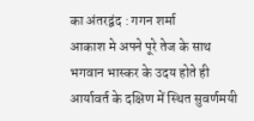का अंतरद्वंद : गगन शर्मा
आकाश मे अपने पूरे तेज के साथ भगवान भास्कर के उदय होते ही आर्यावर्त के दक्षिण में स्थित सुवर्णमयी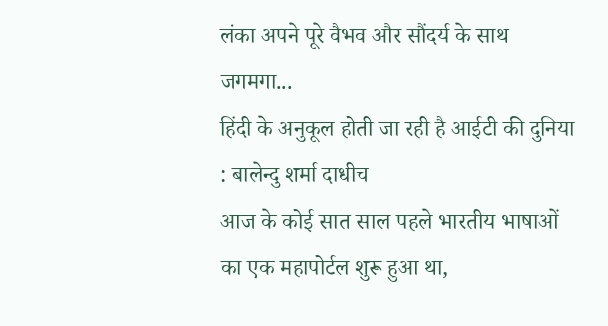लंका अपने पूरे वैभव और सौंदर्य के साथ जगमगा...
हिंदी के अनुकूल होती जा रही है आईटी की दुनिया : बालेन्दु शर्मा दाधीच
आज के कोई सात साल पहले भारतीय भाषाओं का एक महापोर्टल शुरू हुआ था,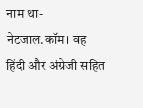नाम था- नेटजाल.कॉम। वह हिंदी और अंग्रेजी सहित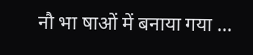नौ भा षाओं में बनाया गया ...